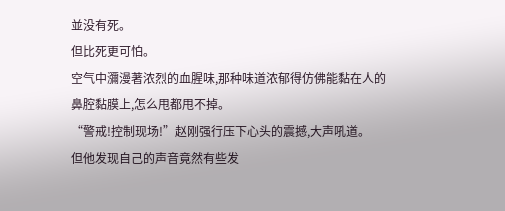並没有死。
但比死更可怕。
空气中瀰漫著浓烈的血腥味,那种味道浓郁得仿佛能黏在人的鼻腔黏膜上,怎么甩都甩不掉。
“警戒!控制现场!”赵刚强行压下心头的震撼,大声吼道。
但他发现自己的声音竟然有些发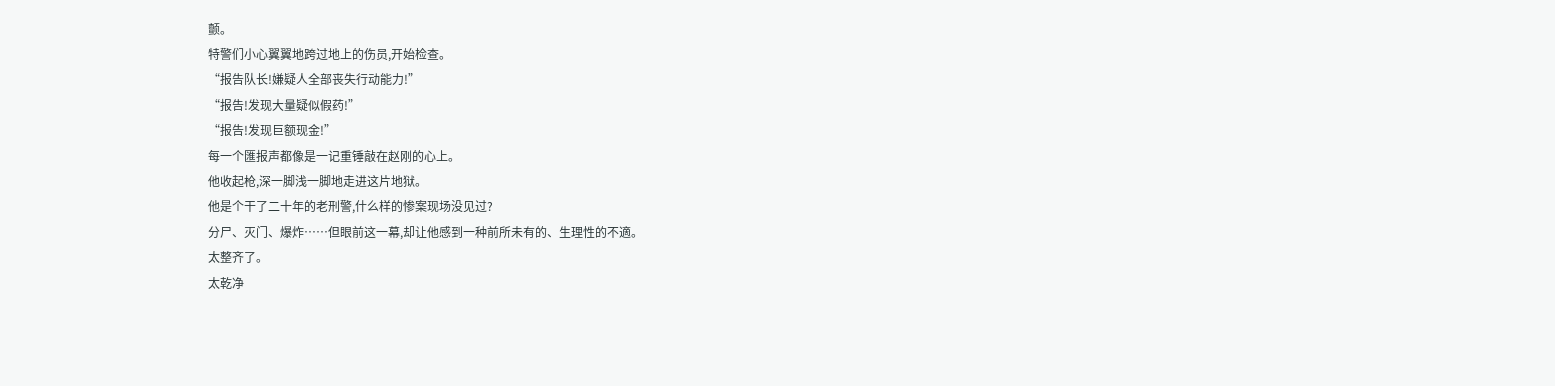颤。
特警们小心翼翼地跨过地上的伤员,开始检查。
“报告队长!嫌疑人全部丧失行动能力!”
“报告!发现大量疑似假药!”
“报告!发现巨额现金!”
每一个匯报声都像是一记重锤敲在赵刚的心上。
他收起枪,深一脚浅一脚地走进这片地狱。
他是个干了二十年的老刑警,什么样的惨案现场没见过?
分尸、灭门、爆炸……但眼前这一幕,却让他感到一种前所未有的、生理性的不適。
太整齐了。
太乾净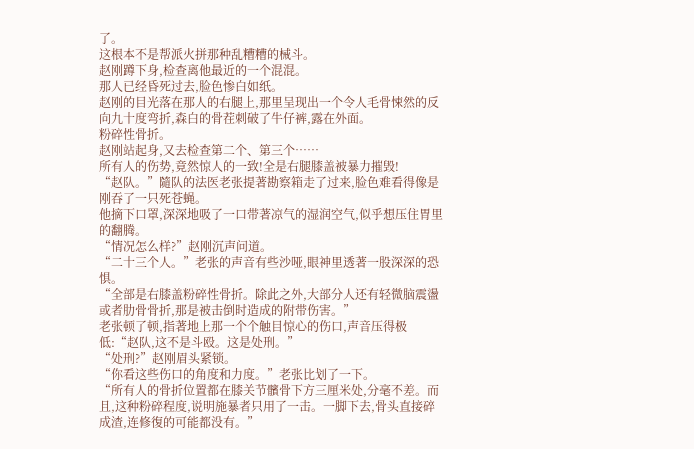了。
这根本不是帮派火拼那种乱糟糟的械斗。
赵刚蹲下身,检查离他最近的一个混混。
那人已经昏死过去,脸色惨白如纸。
赵刚的目光落在那人的右腿上,那里呈现出一个令人毛骨悚然的反向九十度弯折,森白的骨茬刺破了牛仔裤,露在外面。
粉碎性骨折。
赵刚站起身,又去检查第二个、第三个……
所有人的伤势,竟然惊人的一致!全是右腿膝盖被暴力摧毁!
“赵队。”隨队的法医老张提著勘察箱走了过来,脸色难看得像是刚吞了一只死苍蝇。
他摘下口罩,深深地吸了一口带著凉气的湿润空气,似乎想压住胃里的翻腾。
“情况怎么样?”赵刚沉声问道。
“二十三个人。”老张的声音有些沙哑,眼神里透著一股深深的恐惧。
“全部是右膝盖粉碎性骨折。除此之外,大部分人还有轻微脑震盪或者肋骨骨折,那是被击倒时造成的附带伤害。”
老张顿了顿,指著地上那一个个触目惊心的伤口,声音压得极低:“赵队,这不是斗殴。这是处刑。”
“处刑?”赵刚眉头紧锁。
“你看这些伤口的角度和力度。”老张比划了一下。
“所有人的骨折位置都在膝关节髕骨下方三厘米处,分毫不差。而且,这种粉碎程度,说明施暴者只用了一击。一脚下去,骨头直接碎成渣,连修復的可能都没有。”